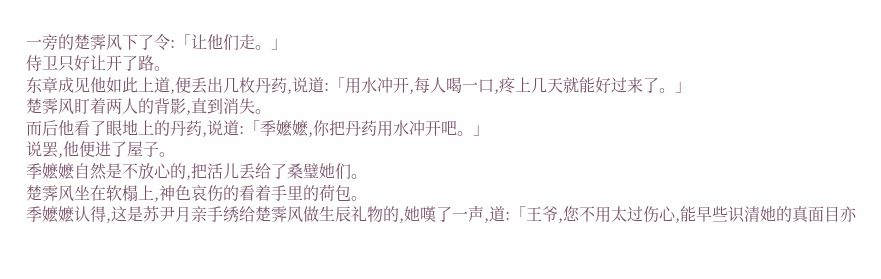一旁的楚霁风下了令:「让他们走。」
侍卫只好让开了路。
东章成见他如此上道,便丢出几枚丹药,说道:「用水冲开,每人喝一口,疼上几天就能好过来了。」
楚霁风盯着两人的背影,直到消失。
而后他看了眼地上的丹药,说道:「季嬷嬷,你把丹药用水冲开吧。」
说罢,他便进了屋子。
季嬷嬷自然是不放心的,把活儿丢给了桑璧她们。
楚霁风坐在软榻上,神色哀伤的看着手里的荷包。
季嬷嬷认得,这是苏尹月亲手绣给楚霁风做生辰礼物的,她嘆了一声,道:「王爷,您不用太过伤心,能早些识清她的真面目亦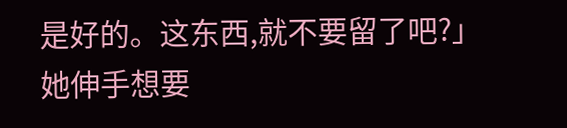是好的。这东西,就不要留了吧?」
她伸手想要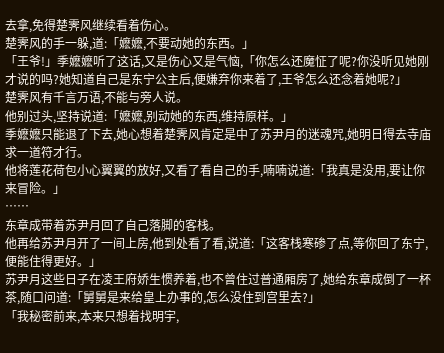去拿,免得楚霁风继续看着伤心。
楚霁风的手一躲,道:「嬷嬷,不要动她的东西。」
「王爷!」季嬷嬷听了这话,又是伤心又是气恼,「你怎么还魔怔了呢?你没听见她刚才说的吗?她知道自己是东宁公主后,便嫌弃你来着了,王爷怎么还念着她呢?」
楚霁风有千言万语,不能与旁人说。
他别过头,坚持说道:「嬷嬷,别动她的东西,维持原样。」
季嬷嬷只能退了下去,她心想着楚霁风肯定是中了苏尹月的迷魂咒,她明日得去寺庙求一道符才行。
他将莲花荷包小心翼翼的放好,又看了看自己的手,喃喃说道:「我真是没用,要让你来冒险。」
……
东章成带着苏尹月回了自己落脚的客栈。
他再给苏尹月开了一间上房,他到处看了看,说道:「这客栈寒碜了点,等你回了东宁,便能住得更好。」
苏尹月这些日子在凌王府娇生惯养着,也不曾住过普通厢房了,她给东章成倒了一杯茶,随口问道:「舅舅是来给皇上办事的,怎么没住到宫里去?」
「我秘密前来,本来只想着找明宇,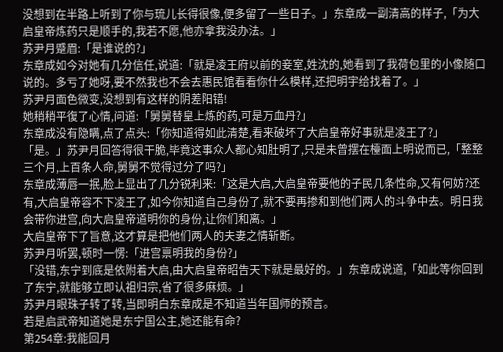没想到在半路上听到了你与琉儿长得很像,便多留了一些日子。」东章成一副清高的样子,「为大启皇帝炼药只是顺手的,我若不愿,他亦拿我没办法。」
苏尹月蹙眉:「是谁说的?」
东章成如今对她有几分信任,说道:「就是凌王府以前的妾室,姓沈的,她看到了我荷包里的小像随口说的。多亏了她呀,要不然我也不会去惠民馆看看你什么模样,还把明宇给找着了。」
苏尹月面色微变,没想到有这样的阴差阳错!
她稍稍平復了心情,问道:「舅舅替皇上炼的药,可是万血丹?」
东章成没有隐瞒,点了点头:「你知道得如此清楚,看来破坏了大启皇帝好事就是凌王了?」
「是。」苏尹月回答得很干脆,毕竟这事众人都心知肚明了,只是未曾摆在檯面上明说而已,「整整三个月,上百条人命,舅舅不觉得过分了吗?」
东章成薄唇一抿,脸上显出了几分锐利来:「这是大启,大启皇帝要他的子民几条性命,又有何妨?还有,大启皇帝容不下凌王了,如今你知道自己身份了,就不要再掺和到他们两人的斗争中去。明日我会带你进宫,向大启皇帝道明你的身份,让你们和离。」
大启皇帝下了旨意,这才算是把他们两人的夫妻之情斩断。
苏尹月听罢,顿时一愣:「进宫禀明我的身份?」
「没错,东宁到底是依附着大启,由大启皇帝昭告天下就是最好的。」东章成说道,「如此等你回到了东宁,就能够立即认祖归宗,省了很多麻烦。」
苏尹月眼珠子转了转,当即明白东章成是不知道当年国师的预言。
若是启武帝知道她是东宁国公主,她还能有命?
第254章:我能回月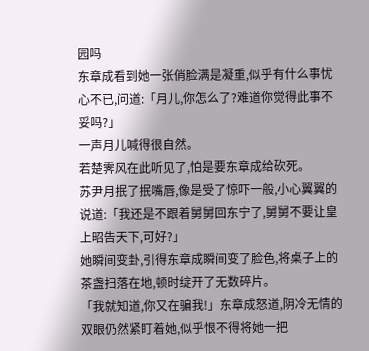园吗
东章成看到她一张俏脸满是凝重,似乎有什么事忧心不已,问道:「月儿,你怎么了?难道你觉得此事不妥吗?」
一声月儿喊得很自然。
若楚霁风在此听见了,怕是要东章成给砍死。
苏尹月抿了抿嘴唇,像是受了惊吓一般,小心翼翼的说道:「我还是不跟着舅舅回东宁了,舅舅不要让皇上昭告天下,可好?」
她瞬间变卦,引得东章成瞬间变了脸色,将桌子上的茶盏扫落在地,顿时绽开了无数碎片。
「我就知道,你又在骗我!」东章成怒道,阴冷无情的双眼仍然紧盯着她,似乎恨不得将她一把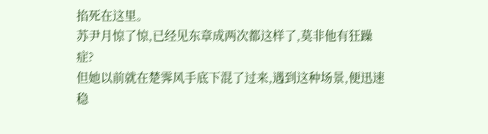掐死在这里。
苏尹月惊了惊,已经见东章成两次都这样了,莫非他有狂躁症?
但她以前就在楚霁风手底下混了过来,遇到这种场景,便迅速稳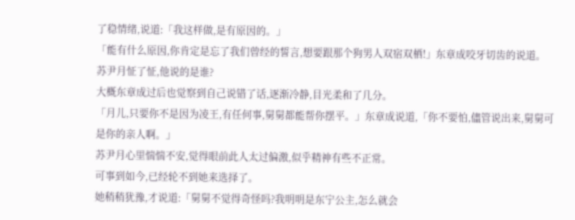了稳情绪,说道:「我这样做,是有原因的。」
「能有什么原因,你肯定是忘了我们曾经的誓言,想要跟那个狗男人双宿双栖!」东章成咬牙切齿的说道。
苏尹月怔了怔,他说的是谁?
大概东章成过后也觉察到自己说错了话,逐渐冷静,目光柔和了几分。
「月儿,只要你不是因为凌王,有任何事,舅舅都能帮你摆平。」东章成说道,「你不要怕,儘管说出来,舅舅可是你的亲人啊。」
苏尹月心里惴惴不安,觉得眼前此人太过偏激,似乎精神有些不正常。
可事到如今,已经轮不到她来选择了。
她稍稍犹豫,才说道:「舅舅不觉得奇怪吗?我明明是东宁公主,怎么就会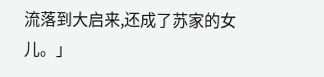流落到大启来,还成了苏家的女儿。」